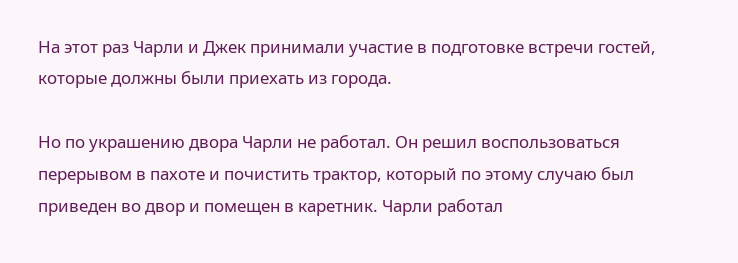На этот раз Чарли и Джек принимали участие в подготовке встречи гостей, которые должны были приехать из города.

Но по украшению двора Чарли не работал. Он решил воспользоваться перерывом в пахоте и почистить трактор, который по этому случаю был приведен во двор и помещен в каретник. Чарли работал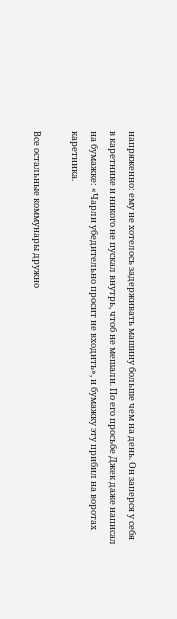напряженно: ему не хотелось задерживать машину больше чем на день. Он заперся у себя в каретнике и никого не пускал внутрь, чтоб не мешали. По его просьбе Джек даже написал на бумажке: «Чарли убедительно просит не входить», и бумажку эту прибил на воротах каретника.

Все остальные коммунары дружно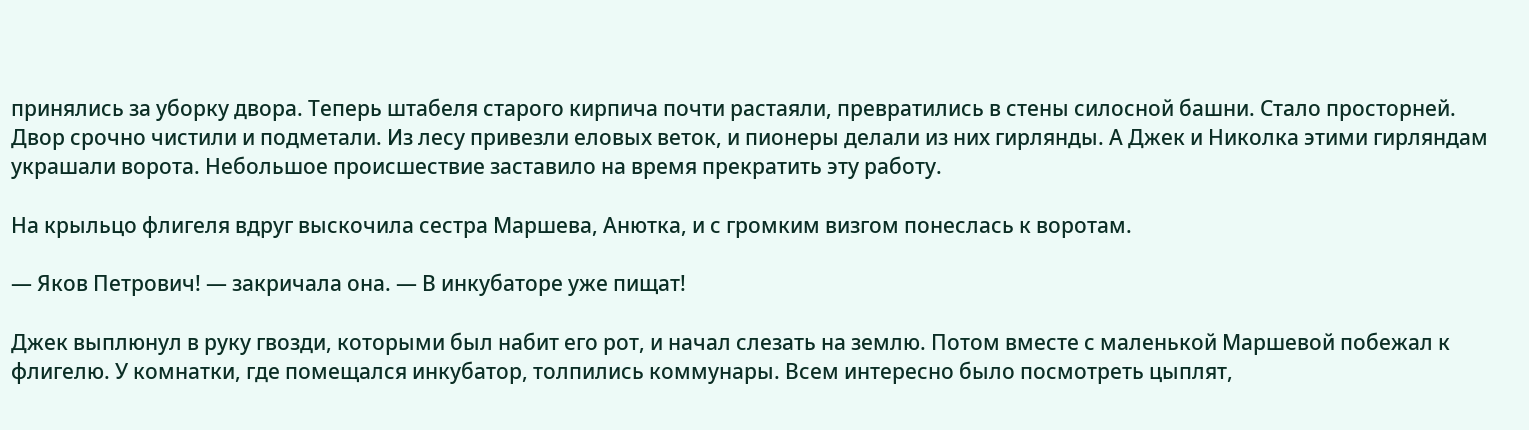принялись за уборку двора. Теперь штабеля старого кирпича почти растаяли, превратились в стены силосной башни. Стало просторней. Двор срочно чистили и подметали. Из лесу привезли еловых веток, и пионеры делали из них гирлянды. А Джек и Николка этими гирляндам украшали ворота. Небольшое происшествие заставило на время прекратить эту работу.

На крыльцо флигеля вдруг выскочила сестра Маршева, Анютка, и с громким визгом понеслась к воротам.

— Яков Петрович! — закричала она. — В инкубаторе уже пищат!

Джек выплюнул в руку гвозди, которыми был набит его рот, и начал слезать на землю. Потом вместе с маленькой Маршевой побежал к флигелю. У комнатки, где помещался инкубатор, толпились коммунары. Всем интересно было посмотреть цыплят,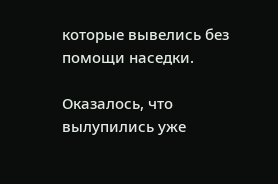которые вывелись без помощи наседки.

Оказалось, что вылупились уже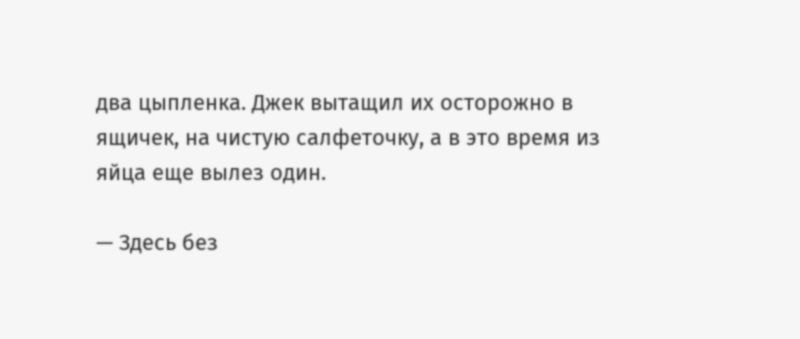два цыпленка. Джек вытащил их осторожно в ящичек, на чистую салфеточку, а в это время из яйца еще вылез один.

— Здесь без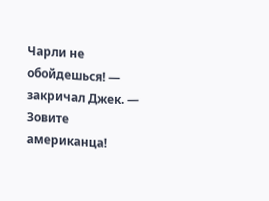Чарли не обойдешься! — закричал Джек. — Зовите американца!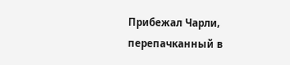Прибежал Чарли, перепачканный в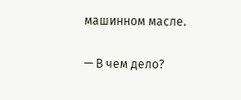машинном масле.

— В чем дело?